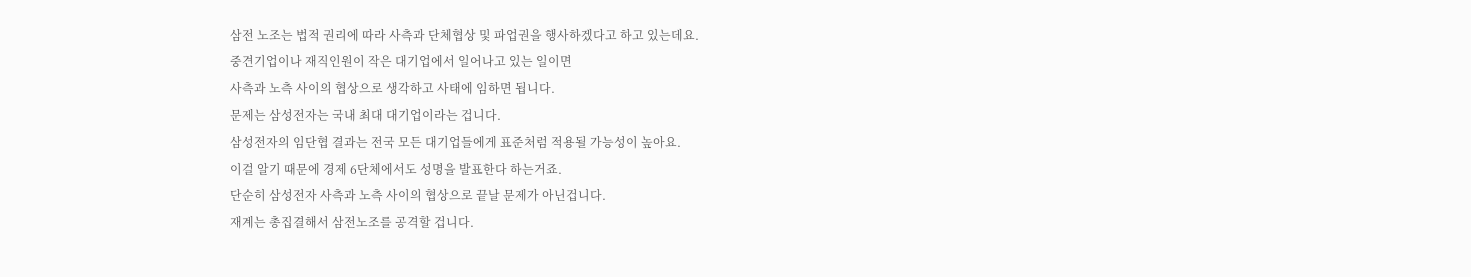삼전 노조는 법적 권리에 따라 사측과 단체협상 및 파업권을 행사하겠다고 하고 있는데요.
중견기업이나 재직인원이 작은 대기업에서 일어나고 있는 일이면
사측과 노측 사이의 협상으로 생각하고 사태에 임하면 됩니다.
문제는 삼성전자는 국내 최대 대기업이라는 겁니다.
삼성전자의 임단협 결과는 전국 모든 대기업들에게 표준처럼 적용될 가능성이 높아요.
이걸 알기 때문에 경제 6단체에서도 성명을 발표한다 하는거죠.
단순히 삼성전자 사측과 노측 사이의 협상으로 끝날 문제가 아닌겁니다.
재계는 총집결해서 삼전노조를 공격할 겁니다.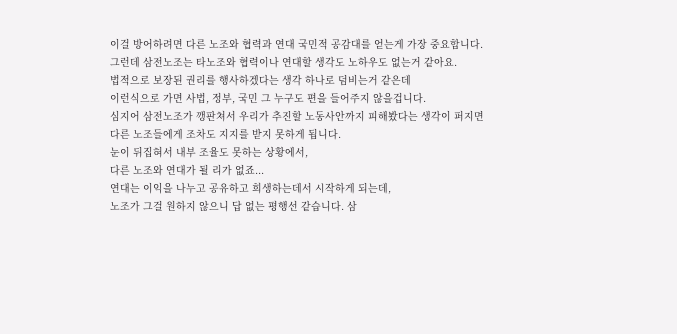이걸 방어하려면 다른 노조와 협력과 연대 국민적 공감대를 얻는게 가장 중요합니다.
그런데 삼전노조는 타노조와 협력이나 연대할 생각도 노하우도 없는거 같아요.
법적으로 보장된 권리를 행사하겠다는 생각 하나로 덤비는거 같은데
이런식으로 가면 사법, 정부, 국민 그 누구도 편을 들어주지 않을겁니다.
심지어 삼전노조가 깽판쳐서 우리가 추진할 노동사안까지 피해봤다는 생각이 퍼지면
다른 노조들에게 조차도 지지를 받지 못하게 됩니다.
눈이 뒤집혀서 내부 조율도 못하는 상황에서,
다른 노조와 연대가 될 리가 없죠...
연대는 이익을 나누고 공유하고 희생하는데서 시작하게 되는데,
노조가 그걸 원하지 않으니 답 없는 평행선 같습니다. 삼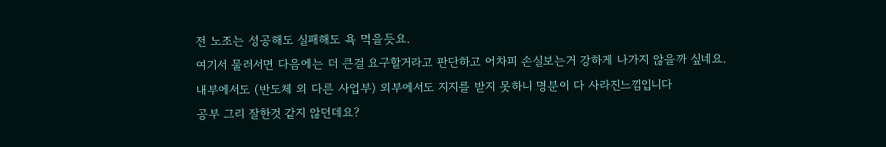전 노조는 성공해도 실패해도 욕 먹을듯요.
여기서 물러서면 다음에는 더 큰걸 요구할거라고 판단하고 어차피 손실보는거 강하게 나가지 않을까 싶네요.
내부에서도 (반도체 외 다른 사업부) 외부에서도 지지를 받지 못하니 명분이 다 사라진느낌입니다
공부 그리 잘한것 같지 않던데요?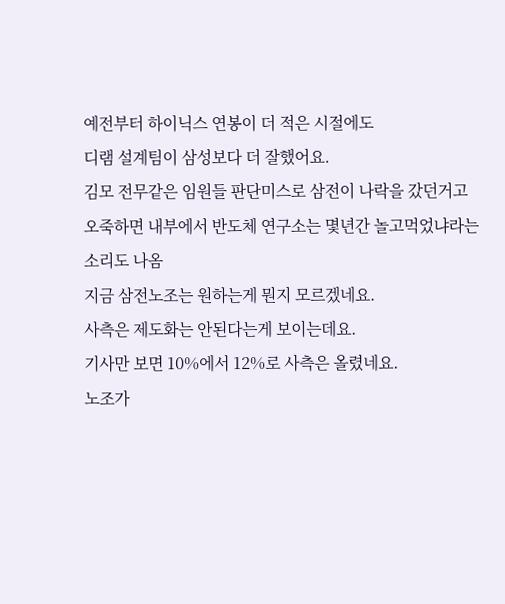예전부터 하이닉스 연봉이 더 적은 시절에도
디램 설계팀이 삼성보다 더 잘했어요.
김모 전무같은 임원들 판단미스로 삼전이 나락을 갔던거고
오죽하면 내부에서 반도체 연구소는 몇년간 놀고먹었냐라는 소리도 나옴
지금 삼전노조는 원하는게 뭔지 모르겠네요.
사측은 제도화는 안된다는게 보이는데요.
기사만 보면 10%에서 12%로 사측은 올렸네요.
노조가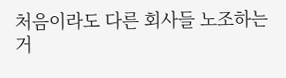처음이라도 다른 회사들 노조하는거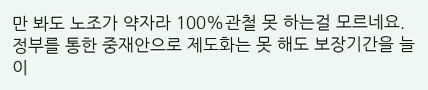만 봐도 노조가 약자라 100%관철 못 하는걸 모르네요.
정부를 통한 중재안으로 제도화는 못 해도 보장기간을 늘이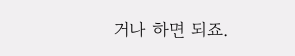거나 하면 되죠.